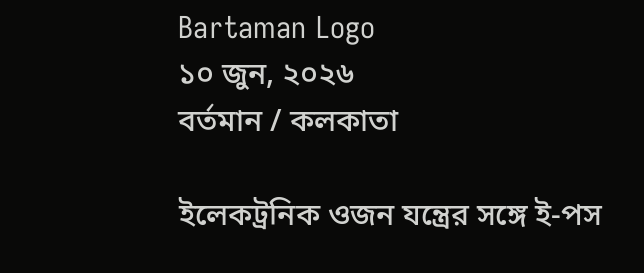Bartaman Logo
১০ জুন, ২০২৬
বর্তমান / কলকাতা

ইলেকট্রনিক ওজন যন্ত্রের সঙ্গে ই-পস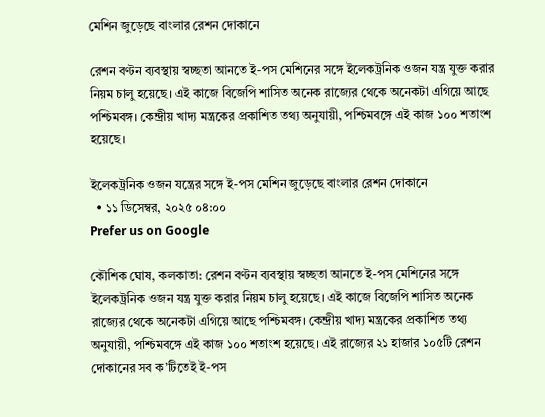মেশিন জুড়েছে বাংলার রেশন দোকানে

রেশন বণ্টন ব্যবস্থায় স্বচ্ছতা আনতে ই-পস মেশিনের সঙ্গে ইলেকট্রনিক ওজন যন্ত্র যুক্ত করার নিয়ম চালু হয়েছে। এই কাজে বিজেপি শাসিত অনেক রাজ্যের থেকে অনেকটা এগিয়ে আছে পশ্চিমবঙ্গ। কেন্দ্রীয় খাদ্য মন্ত্রকের প্রকাশিত তথ্য অনুযায়ী, পশ্চিমবঙ্গে এই কাজ ১০০ শতাংশ হয়েছে।

ইলেকট্রনিক ওজন যন্ত্রের সঙ্গে ই-পস মেশিন জুড়েছে বাংলার রেশন দোকানে
  • ১১ ডিসেম্বর, ২০২৫ ০৪:০০
Prefer us on Google

কৌশিক ঘোষ, কলকাতা: রেশন বণ্টন ব্যবস্থায় স্বচ্ছতা আনতে ই-পস মেশিনের সঙ্গে ইলেকট্রনিক ওজন যন্ত্র যুক্ত করার নিয়ম চালু হয়েছে। এই কাজে বিজেপি শাসিত অনেক রাজ্যের থেকে অনেকটা এগিয়ে আছে পশ্চিমবঙ্গ। কেন্দ্রীয় খাদ্য মন্ত্রকের প্রকাশিত তথ্য অনুযায়ী, পশ্চিমবঙ্গে এই কাজ ১০০ শতাংশ হয়েছে। এই রাজ্যের ২১ হাজার ১০৫টি রেশন দোকানের সব ক’টিতেই ই-পস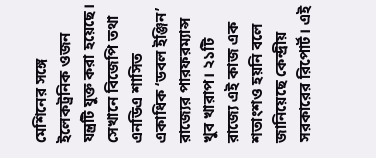মেশিনের সঙ্গে ইলেকট্রনিক ওজন যন্ত্রটি যুক্ত করা হয়েছে। সেখানে বিজেপি তথা এনডিএ শাসিত একাধিক ‘ডবল ইঞ্জিন’ রাজ্যের পারফরম্যান্স খুব খারাপ। ২১টি রাজ্যে এই কাজ এক শতাংশও হয়নি বলে জানিয়েছে কেন্দ্রীয় সরকারের রিপোর্ট। এই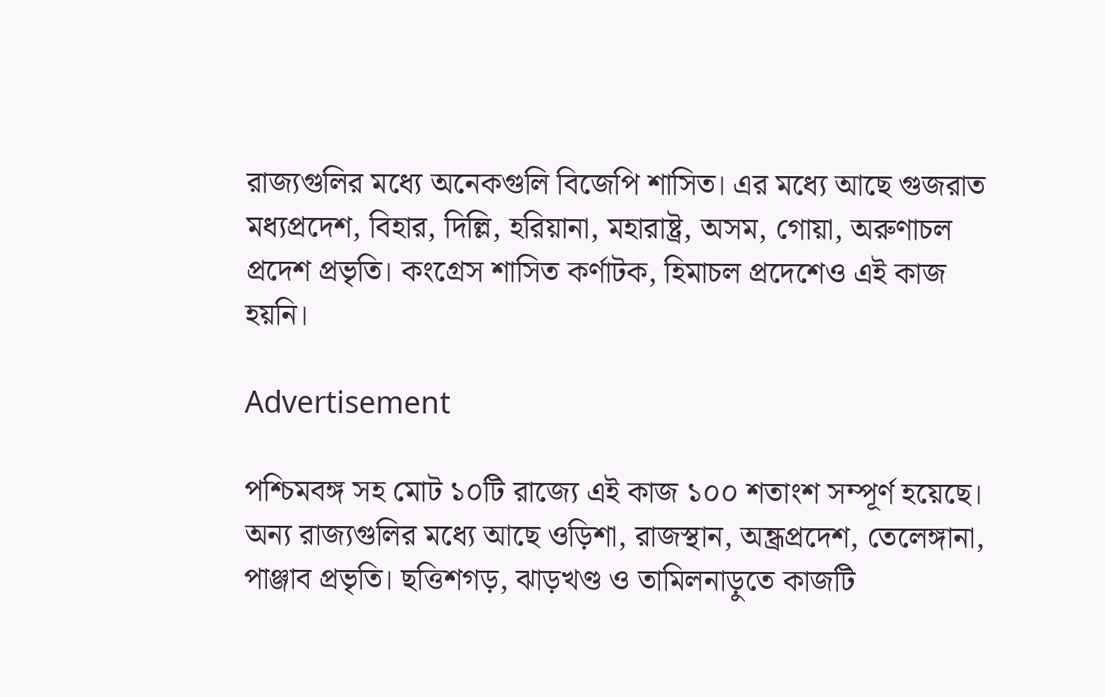রাজ্যগুলির মধ্যে অনেকগুলি বিজেপি শাসিত। এর মধ্যে আছে গুজরাত মধ্যপ্রদেশ, বিহার, দিল্লি, হরিয়ানা, মহারাষ্ট্র, অসম, গোয়া, অরুণাচল প্রদেশ প্রভৃতি। কংগ্রেস শাসিত কর্ণাটক, হিমাচল প্রদেশেও এই কাজ হয়নি।

Advertisement

পশ্চিমবঙ্গ সহ মোট ১০টি রাজ্যে এই কাজ ১০০ শতাংশ সম্পূর্ণ হয়েছে। অন্য রাজ্যগুলির মধ্যে আছে ওড়িশা, রাজস্থান, অন্ধ্রপ্রদেশ, তেলেঙ্গানা, পাঞ্জাব প্রভৃতি। ছত্তিশগড়, ঝাড়খণ্ড ও তামিলনাড়ুতে কাজটি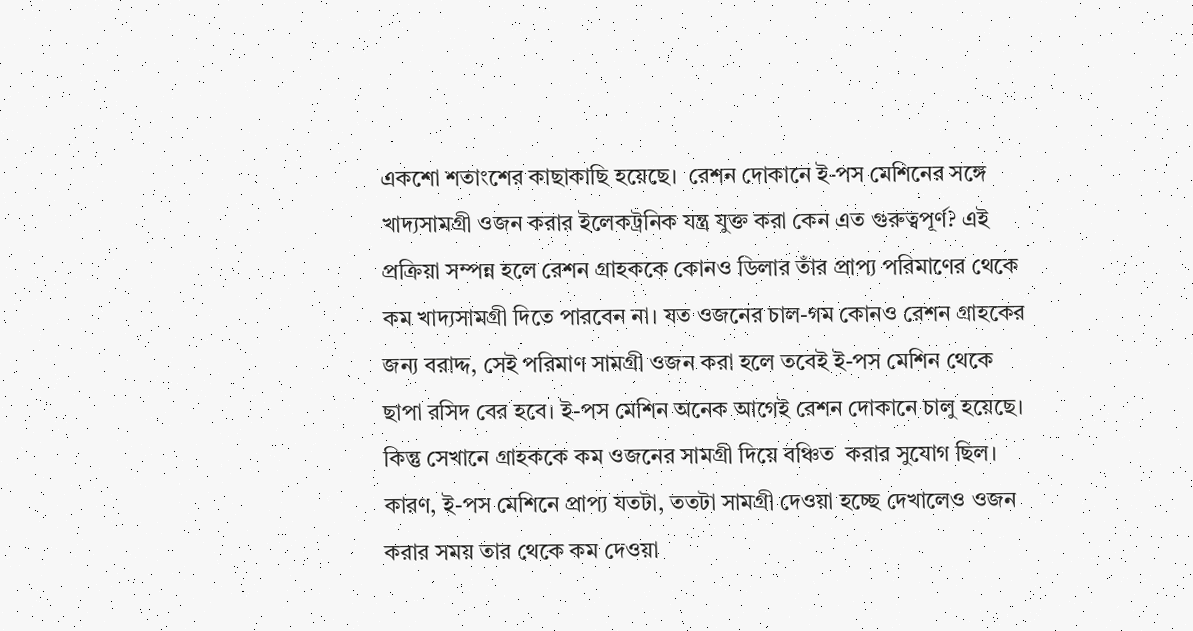একশো শতাংশের কাছাকাছি হয়েছে।  রেশন দোকানে ই-পস মেশিনের সঙ্গে খাদ্যসামগ্রী ওজন করার ইলেকট্রনিক যন্ত্র যুক্ত করা কেন এত গুরুত্বপূর্ণ? এই প্রক্রিয়া সম্পন্ন হলে রেশন গ্রাহককে কোনও ডিলার তাঁর প্রাপ্য পরিমাণের থেকে কম খাদ্যসামগ্রী দিতে পারবেন না। যত ওজনের চাল-গম কোনও রেশন গ্রাহকের জন্য বরাদ্দ, সেই পরিমাণ সামগ্রী ওজন করা হলে তবেই ই-পস মেশিন থেকে ছাপা রসিদ বের হবে। ই-পস মেশিন অনেক আগেই রেশন দোকানে চালু হয়েছে। কিন্তু সেখানে গ্রাহককে কম ওজনের সামগ্রী দিয়ে বঞ্চিত  করার সুযোগ ছিল। কারণ, ই-পস মেশিনে প্রাপ্য যতটা, ততটা সামগ্রী দেওয়া হচ্ছে দেখালেও ওজন করার সময় তার থেকে কম দেওয়া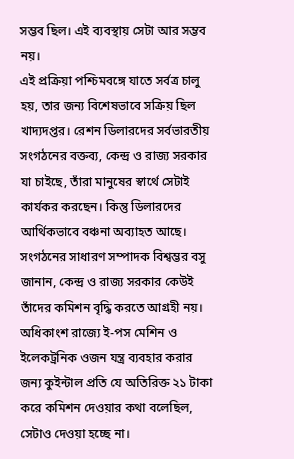সম্ভব ছিল। এই ব্যবস্থায় সেটা আর সম্ভব নয়।
এই প্রক্রিয়া পশ্চিমবঙ্গে যাতে সর্বত্র চালু হয়, তার জন্য বিশেষভাবে সক্রিয় ছিল খাদ্যদপ্তর। রেশন ডিলারদের সর্বভারতীয় সংগঠনের বক্তব্য, কেন্দ্র ও রাজ্য সরকার যা চাইছে, তাঁরা মানুষের স্বার্থে সেটাই কার্যকর করছেন। কিন্তু ডিলারদের আর্থিকভাবে বঞ্চনা অব্যাহত আছে। সংগঠনের সাধারণ সম্পাদক বিশ্বম্ভর বসু জানান, কেন্দ্র ও রাজ্য সরকার কেউই তাঁদের কমিশন বৃদ্ধি করতে আগ্রহী নয়। অধিকাংশ রাজ্যে ই-পস মেশিন ও ইলেকট্রনিক ওজন যন্ত্র ব্যবহার করার জন্য কুইন্টাল প্রতি যে অতিরিক্ত ২১ টাকা করে কমিশন দেওয়ার কথা বলেছিল, সেটাও দেওয়া হচ্ছে না।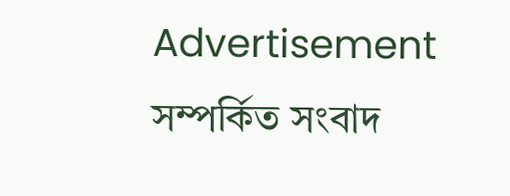Advertisement
সম্পর্কিত সংবাদ